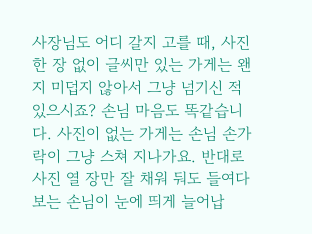사장님도 어디 갈지 고를 때, 사진 한 장 없이 글씨만 있는 가게는 왠지 미덥지 않아서 그냥 넘기신 적 있으시죠? 손님 마음도 똑같습니다. 사진이 없는 가게는 손님 손가락이 그냥 스쳐 지나가요. 반대로 사진 열 장만 잘 채워 둬도 들여다보는 손님이 눈에 띄게 늘어납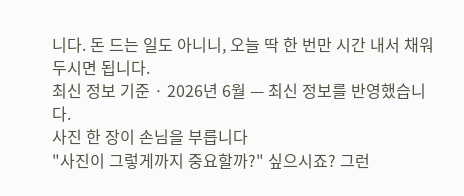니다. 돈 드는 일도 아니니, 오늘 딱 한 번만 시간 내서 채워두시면 됩니다.
최신 정보 기준 · 2026년 6월 — 최신 정보를 반영했습니다.
사진 한 장이 손님을 부릅니다
"사진이 그렇게까지 중요할까?" 싶으시죠? 그런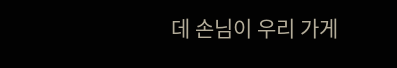데 손님이 우리 가게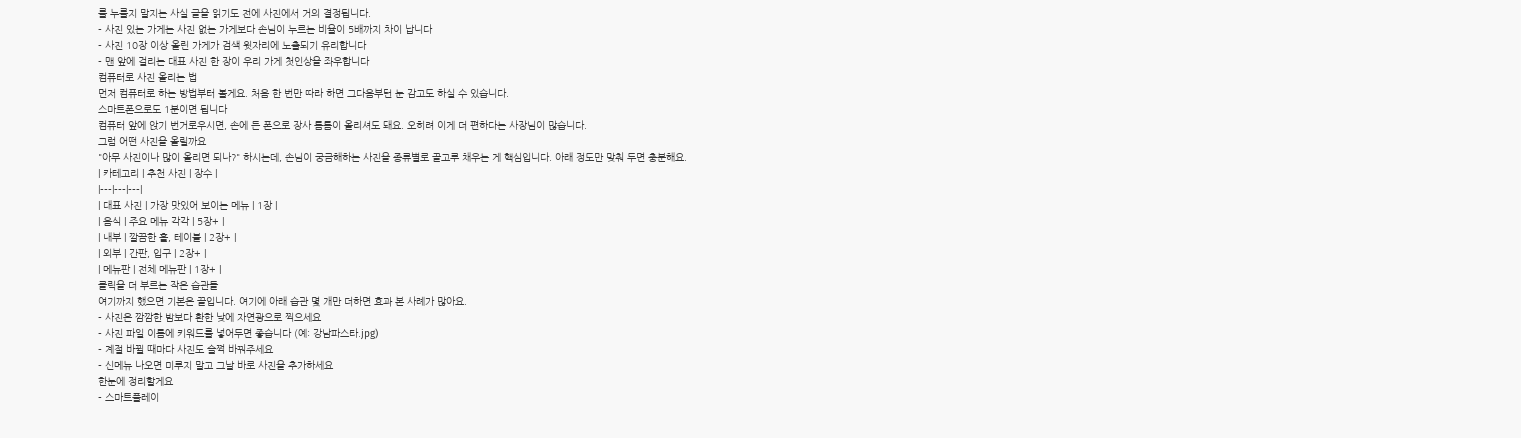를 누를지 말지는 사실 글을 읽기도 전에 사진에서 거의 결정됩니다.
- 사진 있는 가게는 사진 없는 가게보다 손님이 누르는 비율이 5배까지 차이 납니다
- 사진 10장 이상 올린 가게가 검색 윗자리에 노출되기 유리합니다
- 맨 앞에 걸리는 대표 사진 한 장이 우리 가게 첫인상을 좌우합니다
컴퓨터로 사진 올리는 법
먼저 컴퓨터로 하는 방법부터 볼게요. 처음 한 번만 따라 하면 그다음부턴 눈 감고도 하실 수 있습니다.
스마트폰으로도 1분이면 됩니다
컴퓨터 앞에 앉기 번거로우시면, 손에 든 폰으로 장사 틈틈이 올리셔도 돼요. 오히려 이게 더 편하다는 사장님이 많습니다.
그럼 어떤 사진을 올릴까요
"아무 사진이나 많이 올리면 되나?" 하시는데, 손님이 궁금해하는 사진을 종류별로 골고루 채우는 게 핵심입니다. 아래 정도만 맞춰 두면 충분해요.
| 카테고리 | 추천 사진 | 장수 |
|---|---|---|
| 대표 사진 | 가장 맛있어 보이는 메뉴 | 1장 |
| 음식 | 주요 메뉴 각각 | 5장+ |
| 내부 | 깔끔한 홀, 테이블 | 2장+ |
| 외부 | 간판, 입구 | 2장+ |
| 메뉴판 | 전체 메뉴판 | 1장+ |
클릭을 더 부르는 작은 습관들
여기까지 했으면 기본은 끝입니다. 여기에 아래 습관 몇 개만 더하면 효과 본 사례가 많아요.
- 사진은 깜깜한 밤보다 환한 낮에 자연광으로 찍으세요
- 사진 파일 이름에 키워드를 넣어두면 좋습니다 (예: 강남파스타.jpg)
- 계절 바뀔 때마다 사진도 슬쩍 바꿔주세요
- 신메뉴 나오면 미루지 말고 그날 바로 사진을 추가하세요
한눈에 정리할게요
- 스마트플레이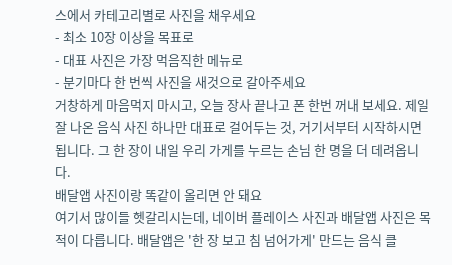스에서 카테고리별로 사진을 채우세요
- 최소 10장 이상을 목표로
- 대표 사진은 가장 먹음직한 메뉴로
- 분기마다 한 번씩 사진을 새것으로 갈아주세요
거창하게 마음먹지 마시고, 오늘 장사 끝나고 폰 한번 꺼내 보세요. 제일 잘 나온 음식 사진 하나만 대표로 걸어두는 것, 거기서부터 시작하시면 됩니다. 그 한 장이 내일 우리 가게를 누르는 손님 한 명을 더 데려옵니다.
배달앱 사진이랑 똑같이 올리면 안 돼요
여기서 많이들 헷갈리시는데, 네이버 플레이스 사진과 배달앱 사진은 목적이 다릅니다. 배달앱은 '한 장 보고 침 넘어가게' 만드는 음식 클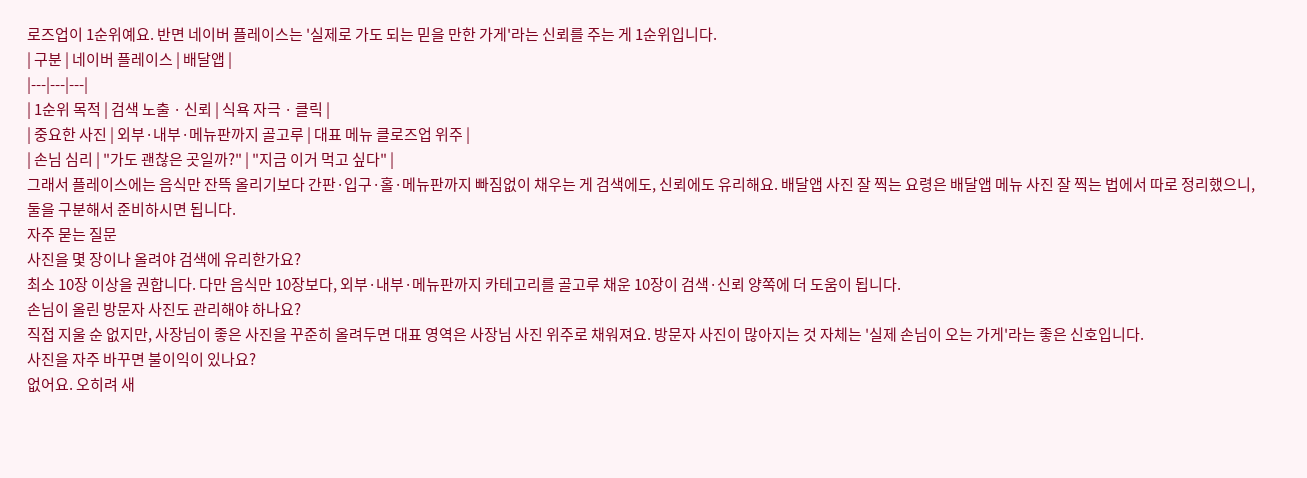로즈업이 1순위예요. 반면 네이버 플레이스는 '실제로 가도 되는 믿을 만한 가게'라는 신뢰를 주는 게 1순위입니다.
| 구분 | 네이버 플레이스 | 배달앱 |
|---|---|---|
| 1순위 목적 | 검색 노출 · 신뢰 | 식욕 자극 · 클릭 |
| 중요한 사진 | 외부·내부·메뉴판까지 골고루 | 대표 메뉴 클로즈업 위주 |
| 손님 심리 | "가도 괜찮은 곳일까?" | "지금 이거 먹고 싶다" |
그래서 플레이스에는 음식만 잔뜩 올리기보다 간판·입구·홀·메뉴판까지 빠짐없이 채우는 게 검색에도, 신뢰에도 유리해요. 배달앱 사진 잘 찍는 요령은 배달앱 메뉴 사진 잘 찍는 법에서 따로 정리했으니, 둘을 구분해서 준비하시면 됩니다.
자주 묻는 질문
사진을 몇 장이나 올려야 검색에 유리한가요?
최소 10장 이상을 권합니다. 다만 음식만 10장보다, 외부·내부·메뉴판까지 카테고리를 골고루 채운 10장이 검색·신뢰 양쪽에 더 도움이 됩니다.
손님이 올린 방문자 사진도 관리해야 하나요?
직접 지울 순 없지만, 사장님이 좋은 사진을 꾸준히 올려두면 대표 영역은 사장님 사진 위주로 채워져요. 방문자 사진이 많아지는 것 자체는 '실제 손님이 오는 가게'라는 좋은 신호입니다.
사진을 자주 바꾸면 불이익이 있나요?
없어요. 오히려 새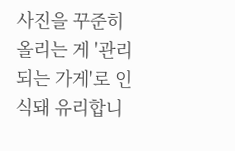사진을 꾸준히 올리는 게 '관리되는 가게'로 인식돼 유리합니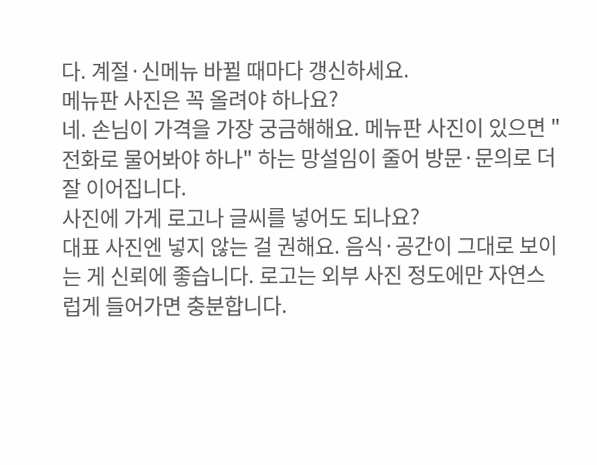다. 계절·신메뉴 바뀔 때마다 갱신하세요.
메뉴판 사진은 꼭 올려야 하나요?
네. 손님이 가격을 가장 궁금해해요. 메뉴판 사진이 있으면 "전화로 물어봐야 하나" 하는 망설임이 줄어 방문·문의로 더 잘 이어집니다.
사진에 가게 로고나 글씨를 넣어도 되나요?
대표 사진엔 넣지 않는 걸 권해요. 음식·공간이 그대로 보이는 게 신뢰에 좋습니다. 로고는 외부 사진 정도에만 자연스럽게 들어가면 충분합니다.